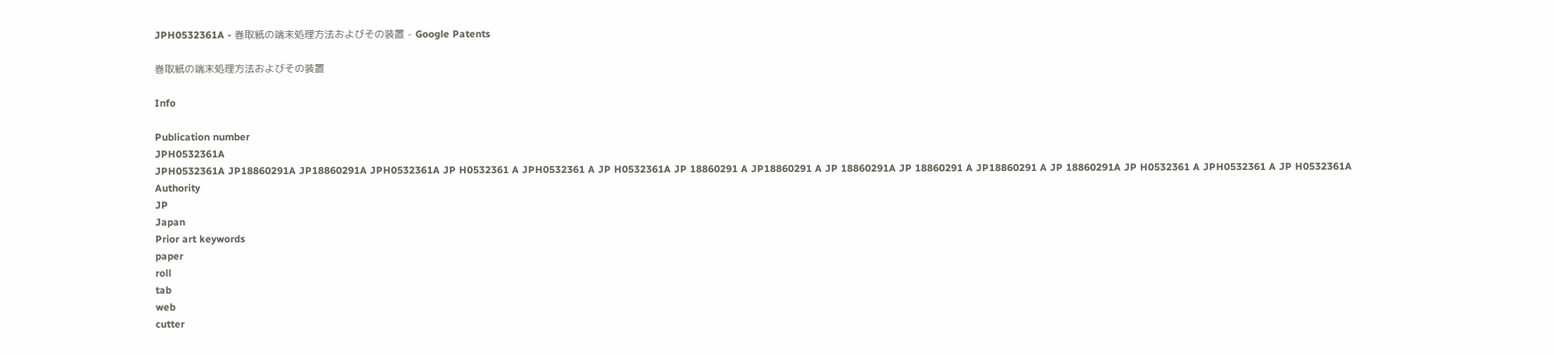JPH0532361A - 巻取紙の端末処理方法およびその装置 - Google Patents

巻取紙の端末処理方法およびその装置

Info

Publication number
JPH0532361A
JPH0532361A JP18860291A JP18860291A JPH0532361A JP H0532361 A JPH0532361 A JP H0532361A JP 18860291 A JP18860291 A JP 18860291A JP 18860291 A JP18860291 A JP 18860291A JP H0532361 A JPH0532361 A JP H0532361A
Authority
JP
Japan
Prior art keywords
paper
roll
tab
web
cutter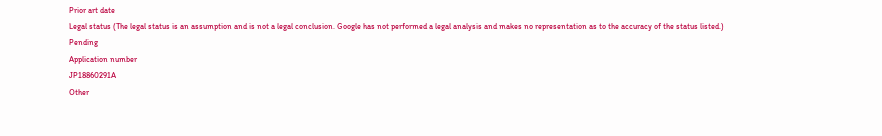Prior art date
Legal status (The legal status is an assumption and is not a legal conclusion. Google has not performed a legal analysis and makes no representation as to the accuracy of the status listed.)
Pending
Application number
JP18860291A
Other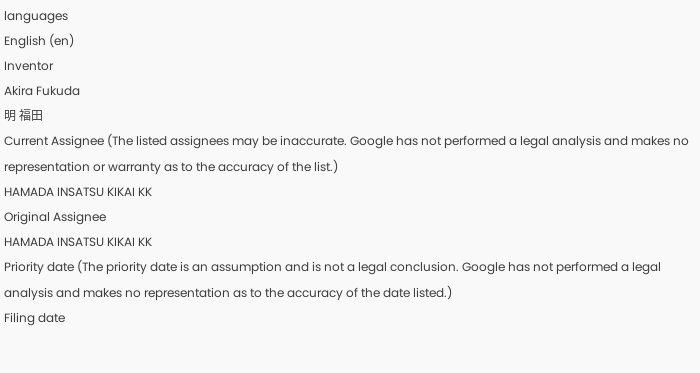languages
English (en)
Inventor
Akira Fukuda
明 福田
Current Assignee (The listed assignees may be inaccurate. Google has not performed a legal analysis and makes no representation or warranty as to the accuracy of the list.)
HAMADA INSATSU KIKAI KK
Original Assignee
HAMADA INSATSU KIKAI KK
Priority date (The priority date is an assumption and is not a legal conclusion. Google has not performed a legal analysis and makes no representation as to the accuracy of the date listed.)
Filing date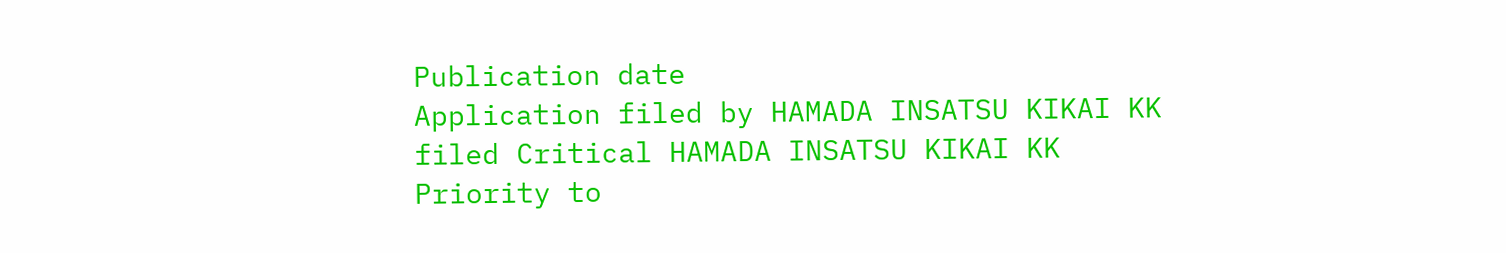Publication date
Application filed by HAMADA INSATSU KIKAI KK filed Critical HAMADA INSATSU KIKAI KK
Priority to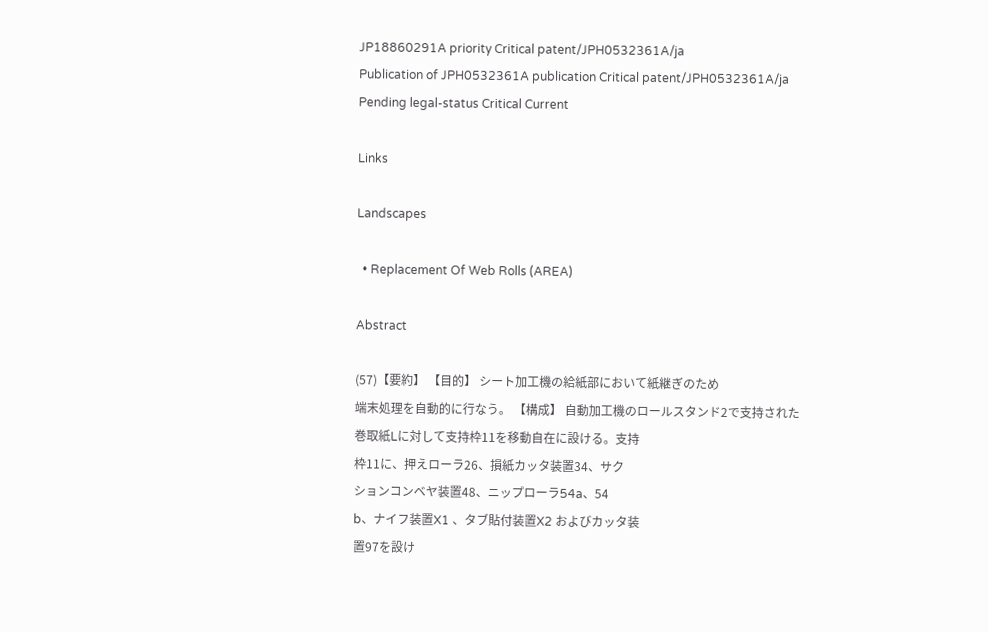JP18860291A priority Critical patent/JPH0532361A/ja
Publication of JPH0532361A publication Critical patent/JPH0532361A/ja
Pending legal-status Critical Current

Links

Landscapes

  • Replacement Of Web Rolls (AREA)

Abstract

(57)【要約】 【目的】 シート加工機の給紙部において紙継ぎのため
端末処理を自動的に行なう。 【構成】 自動加工機のロールスタンド2で支持された
巻取紙Lに対して支持枠11を移動自在に設ける。支持
枠11に、押えローラ26、損紙カッタ装置34、サク
ションコンベヤ装置48、ニップローラ54a、54
b、ナイフ装置X1 、タブ貼付装置X2 およびカッタ装
置97を設け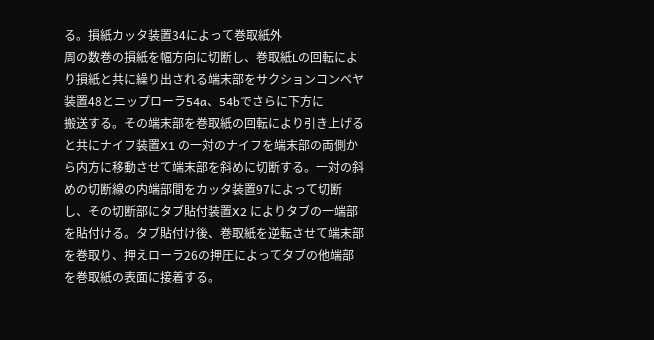る。損紙カッタ装置34によって巻取紙外
周の数巻の損紙を幅方向に切断し、巻取紙Lの回転によ
り損紙と共に繰り出される端末部をサクションコンベヤ
装置48とニップローラ54a、54bでさらに下方に
搬送する。その端末部を巻取紙の回転により引き上げる
と共にナイフ装置X1 の一対のナイフを端末部の両側か
ら内方に移動させて端末部を斜めに切断する。一対の斜
めの切断線の内端部間をカッタ装置97によって切断
し、その切断部にタブ貼付装置X2 によりタブの一端部
を貼付ける。タブ貼付け後、巻取紙を逆転させて端末部
を巻取り、押えローラ26の押圧によってタブの他端部
を巻取紙の表面に接着する。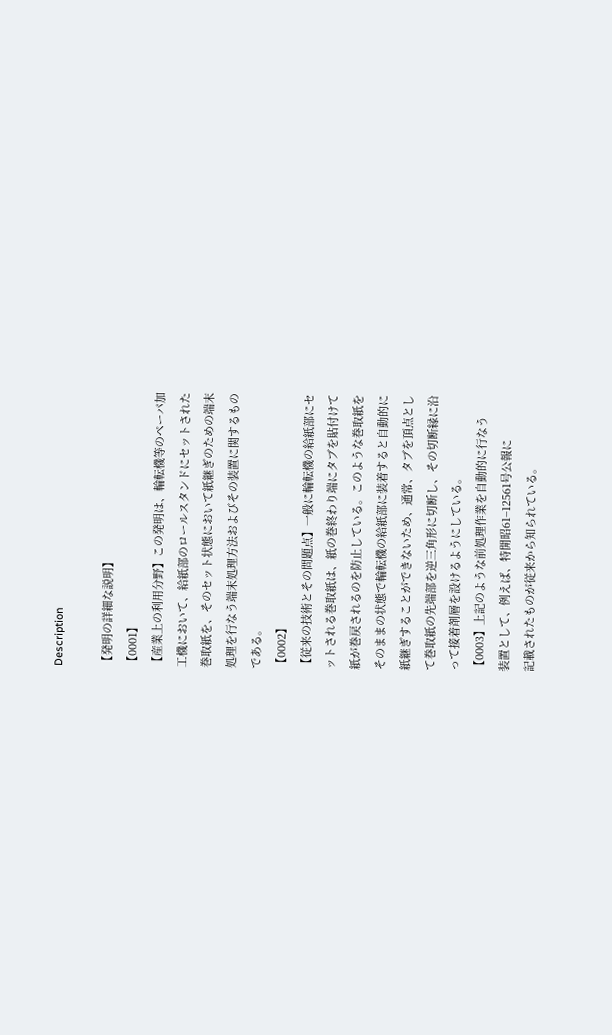Description

【発明の詳細な説明】
【0001】
【産業上の利用分野】この発明は、輪転機等のペーパ加
工機において、給紙部のロールスタンドにセットされた
巻取紙を、そのセット状態において紙継ぎのための端末
処理を行なう端末処理方法およびその装置に関するもの
である。
【0002】
【従来の技術とその問題点】一般に輪転機の給紙部にセ
ットされる巻取紙は、紙の巻終わり端にタブを貼付けて
紙が巻戻されるのを防止している。このような巻取紙を
そのままの状態で輪転機の給紙部に装着すると自動的に
紙継ぎすることができないため、通常、タブを頂点とし
て巻取紙の先端部を逆三角形に切断し、その切断縁に沿
って接着剤層を設けるようにしている。
【0003】上記のような前処理作業を自動的に行なう
装置として、例えば、特開昭61−12561号公報に
記載されたものが従来から知られている。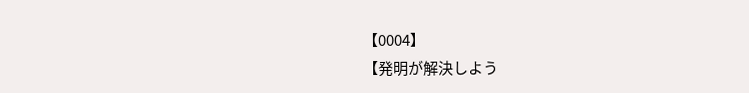【0004】
【発明が解決しよう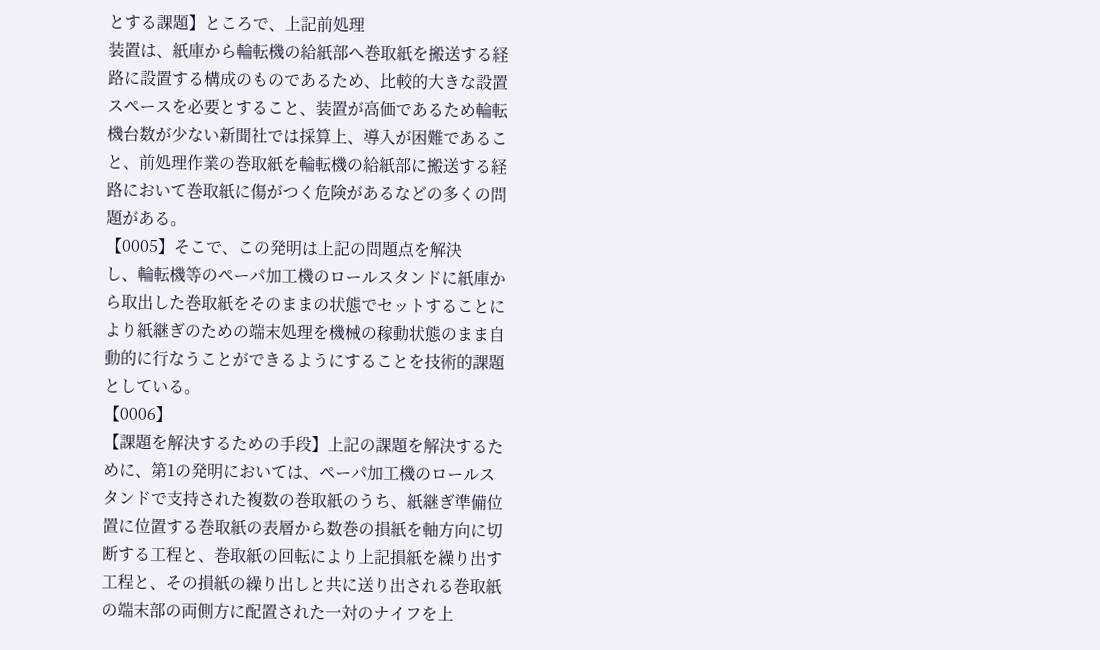とする課題】ところで、上記前処理
装置は、紙庫から輪転機の給紙部へ巻取紙を搬送する経
路に設置する構成のものであるため、比較的大きな設置
スペースを必要とすること、装置が高価であるため輪転
機台数が少ない新聞社では採算上、導入が困難であるこ
と、前処理作業の巻取紙を輪転機の給紙部に搬送する経
路において巻取紙に傷がつく危険があるなどの多くの問
題がある。
【0005】そこで、この発明は上記の問題点を解決
し、輪転機等のペーパ加工機のロールスタンドに紙庫か
ら取出した巻取紙をそのままの状態でセットすることに
より紙継ぎのための端末処理を機械の稼動状態のまま自
動的に行なうことができるようにすることを技術的課題
としている。
【0006】
【課題を解決するための手段】上記の課題を解決するた
めに、第1の発明においては、ペーパ加工機のロールス
タンドで支持された複数の巻取紙のうち、紙継ぎ準備位
置に位置する巻取紙の表層から数巻の損紙を軸方向に切
断する工程と、巻取紙の回転により上記損紙を繰り出す
工程と、その損紙の繰り出しと共に送り出される巻取紙
の端末部の両側方に配置された一対のナイフを上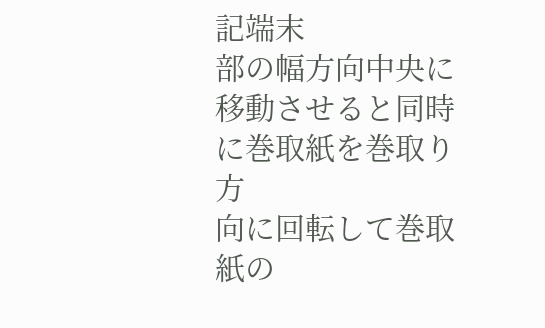記端末
部の幅方向中央に移動させると同時に巻取紙を巻取り方
向に回転して巻取紙の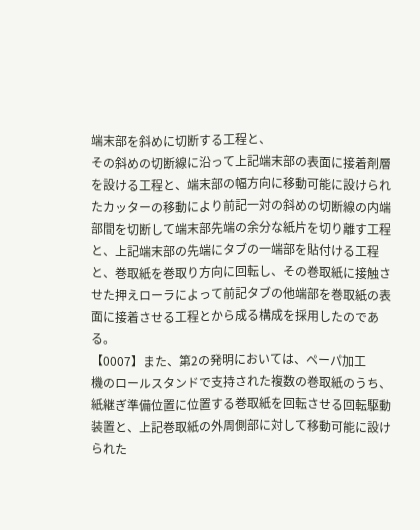端末部を斜めに切断する工程と、
その斜めの切断線に沿って上記端末部の表面に接着剤層
を設ける工程と、端末部の幅方向に移動可能に設けられ
たカッターの移動により前記一対の斜めの切断線の内端
部間を切断して端末部先端の余分な紙片を切り離す工程
と、上記端末部の先端にタブの一端部を貼付ける工程
と、巻取紙を巻取り方向に回転し、その巻取紙に接触さ
せた押えローラによって前記タブの他端部を巻取紙の表
面に接着させる工程とから成る構成を採用したのであ
る。
【0007】また、第2の発明においては、ペーパ加工
機のロールスタンドで支持された複数の巻取紙のうち、
紙継ぎ準備位置に位置する巻取紙を回転させる回転駆動
装置と、上記巻取紙の外周側部に対して移動可能に設け
られた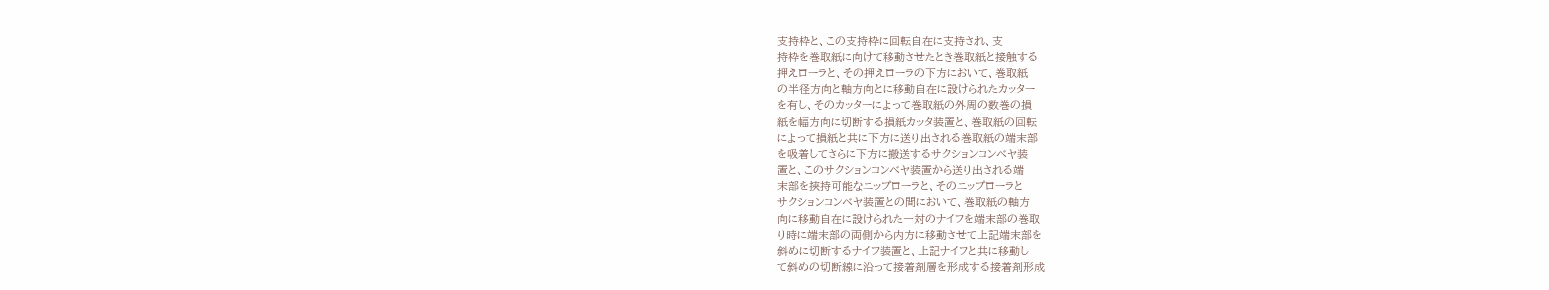支持枠と、この支持枠に回転自在に支持され、支
持枠を巻取紙に向けて移動させたとき巻取紙と接触する
押えローラと、その押えローラの下方において、巻取紙
の半径方向と軸方向とに移動自在に設けられたカッター
を有し、そのカッターによって巻取紙の外周の数巻の損
紙を幅方向に切断する損紙カッタ装置と、巻取紙の回転
によって損紙と共に下方に送り出される巻取紙の端末部
を吸着してさらに下方に搬送するサクションコンベヤ装
置と、このサクションコンベヤ装置から送り出される端
末部を挾持可能なニップローラと、そのニップローラと
サクションコンベヤ装置との間において、巻取紙の軸方
向に移動自在に設けられた一対のナイフを端末部の巻取
り時に端末部の両側から内方に移動させて上記端末部を
斜めに切断するナイフ装置と、上記ナイフと共に移動し
て斜めの切断線に沿って接着剤層を形成する接着剤形成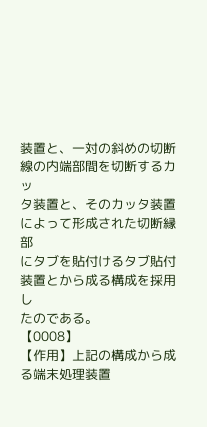装置と、一対の斜めの切断線の内端部間を切断するカッ
タ装置と、そのカッタ装置によって形成された切断縁部
にタブを貼付けるタブ貼付装置とから成る構成を採用し
たのである。
【0008】
【作用】上記の構成から成る端末処理装置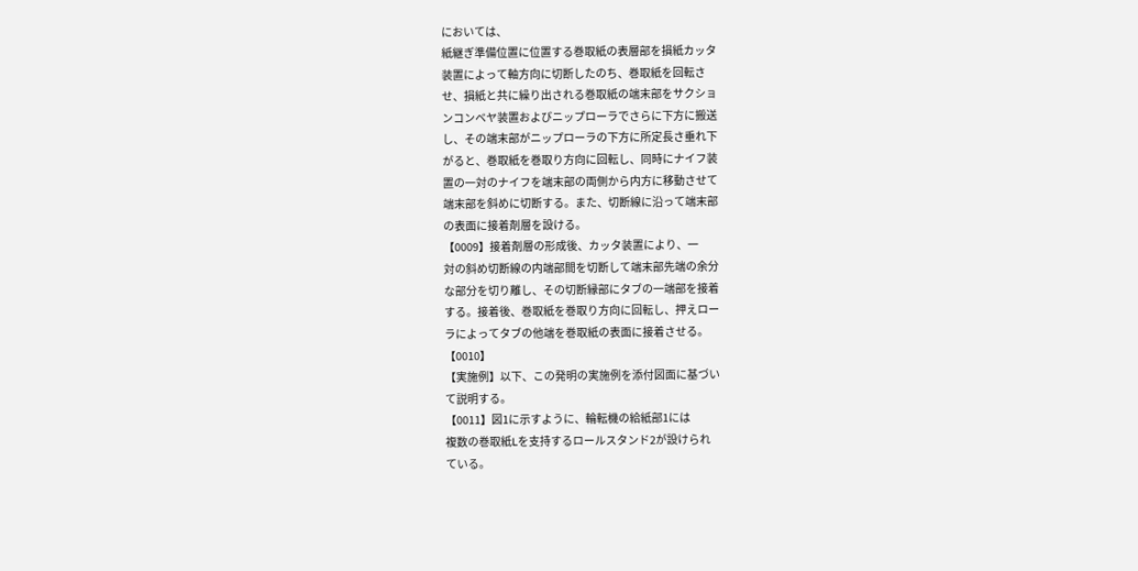においては、
紙継ぎ準備位置に位置する巻取紙の表層部を損紙カッタ
装置によって軸方向に切断したのち、巻取紙を回転さ
せ、損紙と共に繰り出される巻取紙の端末部をサクショ
ンコンベヤ装置およびニップローラでさらに下方に搬送
し、その端末部がニップローラの下方に所定長さ垂れ下
がると、巻取紙を巻取り方向に回転し、同時にナイフ装
置の一対のナイフを端末部の両側から内方に移動させて
端末部を斜めに切断する。また、切断線に沿って端末部
の表面に接着剤層を設ける。
【0009】接着剤層の形成後、カッタ装置により、一
対の斜め切断線の内端部間を切断して端末部先端の余分
な部分を切り離し、その切断縁部にタブの一端部を接着
する。接着後、巻取紙を巻取り方向に回転し、押えロー
ラによってタブの他端を巻取紙の表面に接着させる。
【0010】
【実施例】以下、この発明の実施例を添付図面に基づい
て説明する。
【0011】図1に示すように、輪転機の給紙部1には
複数の巻取紙Lを支持するロールスタンド2が設けられ
ている。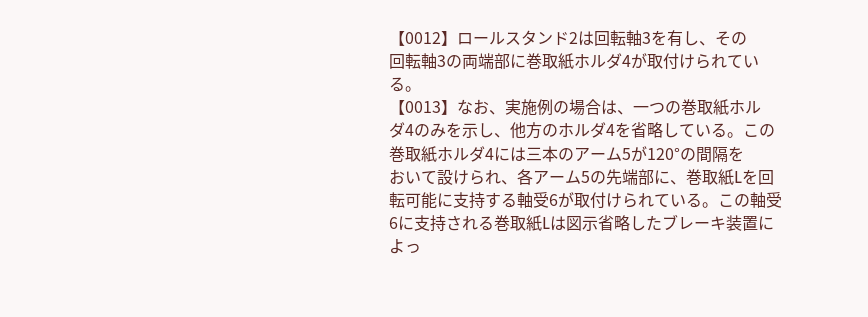【0012】ロールスタンド2は回転軸3を有し、その
回転軸3の両端部に巻取紙ホルダ4が取付けられてい
る。
【0013】なお、実施例の場合は、一つの巻取紙ホル
ダ4のみを示し、他方のホルダ4を省略している。この
巻取紙ホルダ4には三本のアーム5が120°の間隔を
おいて設けられ、各アーム5の先端部に、巻取紙Lを回
転可能に支持する軸受6が取付けられている。この軸受
6に支持される巻取紙Lは図示省略したブレーキ装置に
よっ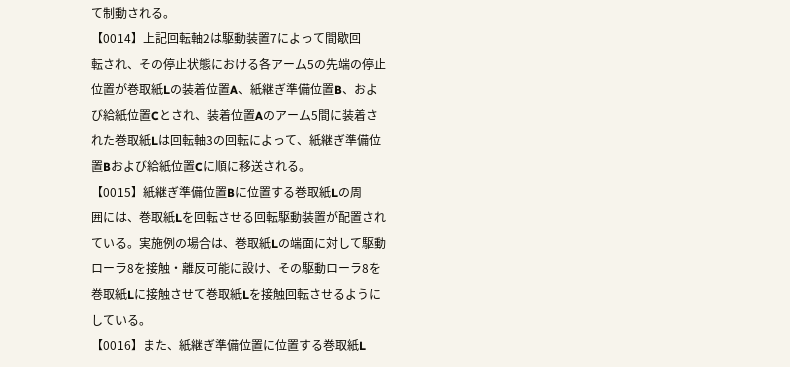て制動される。
【0014】上記回転軸2は駆動装置7によって間歇回
転され、その停止状態における各アーム5の先端の停止
位置が巻取紙Lの装着位置A、紙継ぎ準備位置B、およ
び給紙位置Cとされ、装着位置Aのアーム5間に装着さ
れた巻取紙Lは回転軸3の回転によって、紙継ぎ準備位
置Bおよび給紙位置Cに順に移送される。
【0015】紙継ぎ準備位置Bに位置する巻取紙Lの周
囲には、巻取紙Lを回転させる回転駆動装置が配置され
ている。実施例の場合は、巻取紙Lの端面に対して駆動
ローラ8を接触・離反可能に設け、その駆動ローラ8を
巻取紙Lに接触させて巻取紙Lを接触回転させるように
している。
【0016】また、紙継ぎ準備位置に位置する巻取紙L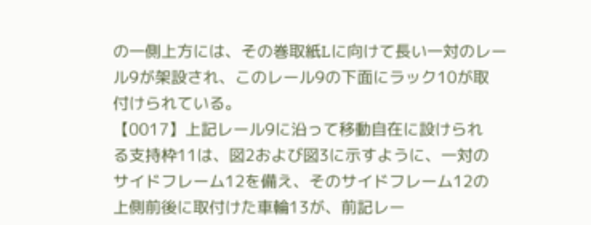の一側上方には、その巻取紙Lに向けて長い一対のレー
ル9が架設され、このレール9の下面にラック10が取
付けられている。
【0017】上記レール9に沿って移動自在に設けられ
る支持枠11は、図2および図3に示すように、一対の
サイドフレーム12を備え、そのサイドフレーム12の
上側前後に取付けた車輪13が、前記レー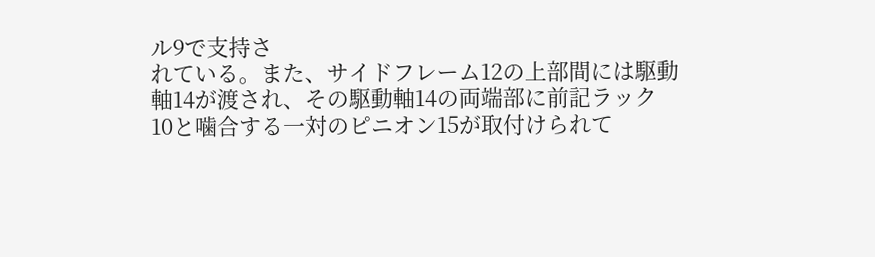ル9で支持さ
れている。また、サイドフレーム12の上部間には駆動
軸14が渡され、その駆動軸14の両端部に前記ラック
10と噛合する一対のピニオン15が取付けられて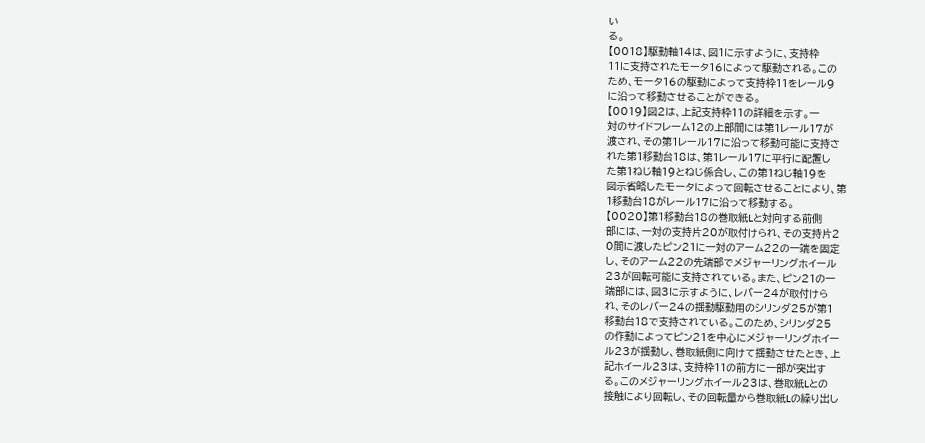い
る。
【0018】駆動軸14は、図1に示すように、支持枠
11に支持されたモータ16によって駆動される。この
ため、モータ16の駆動によって支持枠11をレール9
に沿って移動させることができる。
【0019】図2は、上記支持枠11の詳細を示す。一
対のサイドフレーム12の上部間には第1レール17が
渡され、その第1レール17に沿って移動可能に支持さ
れた第1移動台18は、第1レール17に平行に配置し
た第1ねじ軸19とねじ係合し、この第1ねじ軸19を
図示省略したモータによって回転させることにより、第
1移動台18がレール17に沿って移動する。
【0020】第1移動台18の巻取紙Lと対向する前側
部には、一対の支持片20が取付けられ、その支持片2
0間に渡したピン21に一対のアーム22の一端を固定
し、そのアーム22の先端部でメジャーリングホイール
23が回転可能に支持されている。また、ピン21の一
端部には、図3に示すように、レバー24が取付けら
れ、そのレバー24の揺動駆動用のシリンダ25が第1
移動台18で支持されている。このため、シリンダ25
の作動によってピン21を中心にメジャーリングホイー
ル23が揺動し、巻取紙側に向けて揺動させたとき、上
記ホイール23は、支持枠11の前方に一部が突出す
る。このメジャーリングホイール23は、巻取紙Lとの
接触により回転し、その回転量から巻取紙Lの繰り出し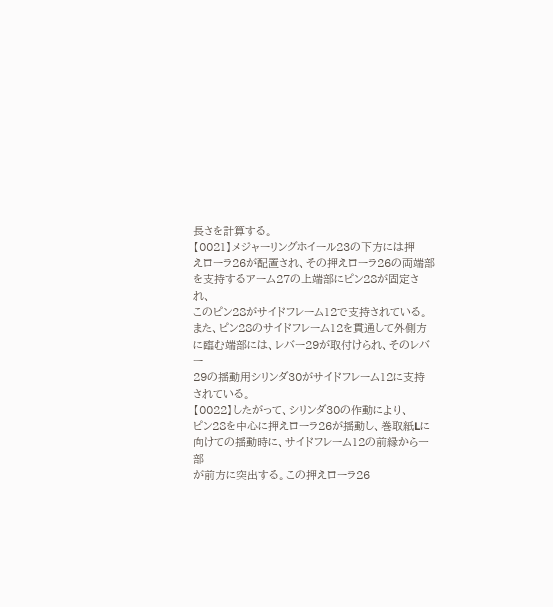長さを計算する。
【0021】メジャーリングホイール23の下方には押
えローラ26が配置され、その押えローラ26の両端部
を支持するアーム27の上端部にピン28が固定され、
このピン28がサイドフレーム12で支持されている。
また、ピン28のサイドフレーム12を貫通して外側方
に臨む端部には、レバー29が取付けられ、そのレバー
29の揺動用シリンダ30がサイドフレーム12に支持
されている。
【0022】したがって、シリンダ30の作動により、
ピン28を中心に押えローラ26が揺動し、巻取紙Lに
向けての揺動時に、サイドフレーム12の前縁から一部
が前方に突出する。この押えローラ26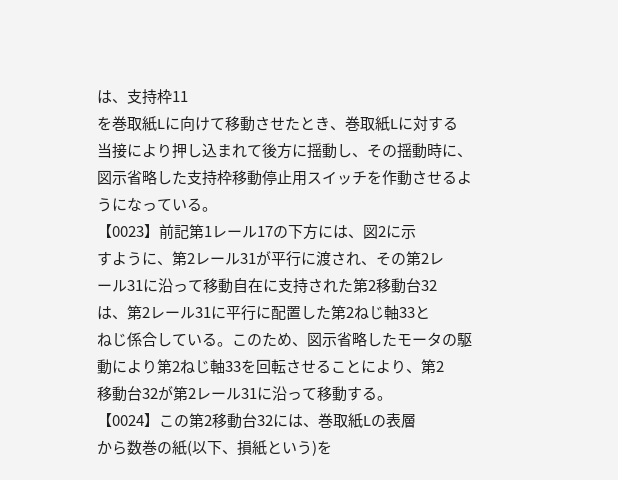は、支持枠11
を巻取紙Lに向けて移動させたとき、巻取紙Lに対する
当接により押し込まれて後方に揺動し、その揺動時に、
図示省略した支持枠移動停止用スイッチを作動させるよ
うになっている。
【0023】前記第1レール17の下方には、図2に示
すように、第2レール31が平行に渡され、その第2レ
ール31に沿って移動自在に支持された第2移動台32
は、第2レール31に平行に配置した第2ねじ軸33と
ねじ係合している。このため、図示省略したモータの駆
動により第2ねじ軸33を回転させることにより、第2
移動台32が第2レール31に沿って移動する。
【0024】この第2移動台32には、巻取紙Lの表層
から数巻の紙(以下、損紙という)を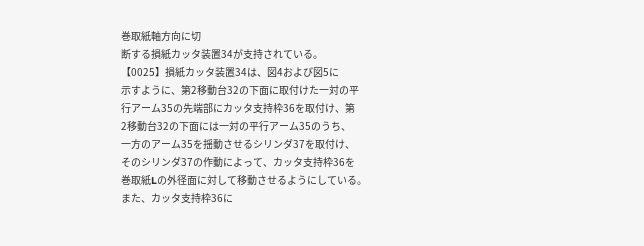巻取紙軸方向に切
断する損紙カッタ装置34が支持されている。
【0025】損紙カッタ装置34は、図4および図5に
示すように、第2移動台32の下面に取付けた一対の平
行アーム35の先端部にカッタ支持枠36を取付け、第
2移動台32の下面には一対の平行アーム35のうち、
一方のアーム35を揺動させるシリンダ37を取付け、
そのシリンダ37の作動によって、カッタ支持枠36を
巻取紙Lの外径面に対して移動させるようにしている。
また、カッタ支持枠36に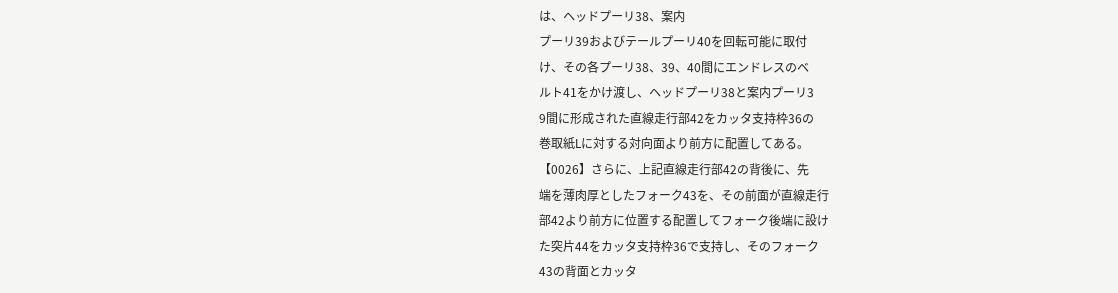は、ヘッドプーリ38、案内
プーリ39およびテールプーリ40を回転可能に取付
け、その各プーリ38、39、40間にエンドレスのベ
ルト41をかけ渡し、ヘッドプーリ38と案内プーリ3
9間に形成された直線走行部42をカッタ支持枠36の
巻取紙Lに対する対向面より前方に配置してある。
【0026】さらに、上記直線走行部42の背後に、先
端を薄肉厚としたフォーク43を、その前面が直線走行
部42より前方に位置する配置してフォーク後端に設け
た突片44をカッタ支持枠36で支持し、そのフォーク
43の背面とカッタ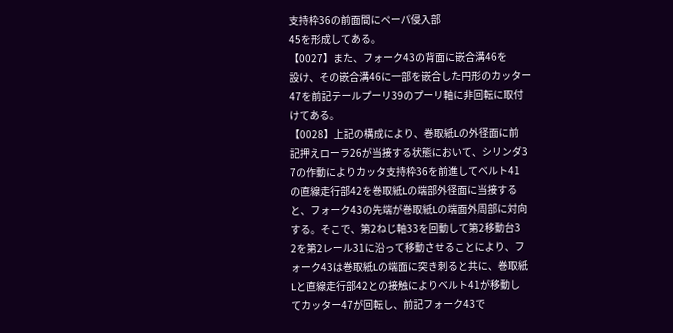支持枠36の前面間にペーパ侵入部
45を形成してある。
【0027】また、フォーク43の背面に嵌合溝46を
設け、その嵌合溝46に一部を嵌合した円形のカッター
47を前記テールプーリ39のプーリ軸に非回転に取付
けてある。
【0028】上記の構成により、巻取紙Lの外径面に前
記押えローラ26が当接する状態において、シリンダ3
7の作動によりカッタ支持枠36を前進してベルト41
の直線走行部42を巻取紙Lの端部外径面に当接する
と、フォーク43の先端が巻取紙Lの端面外周部に対向
する。そこで、第2ねじ軸33を回動して第2移動台3
2を第2レール31に沿って移動させることにより、フ
ォーク43は巻取紙Lの端面に突き刺ると共に、巻取紙
Lと直線走行部42との接触によりベルト41が移動し
てカッター47が回転し、前記フォーク43で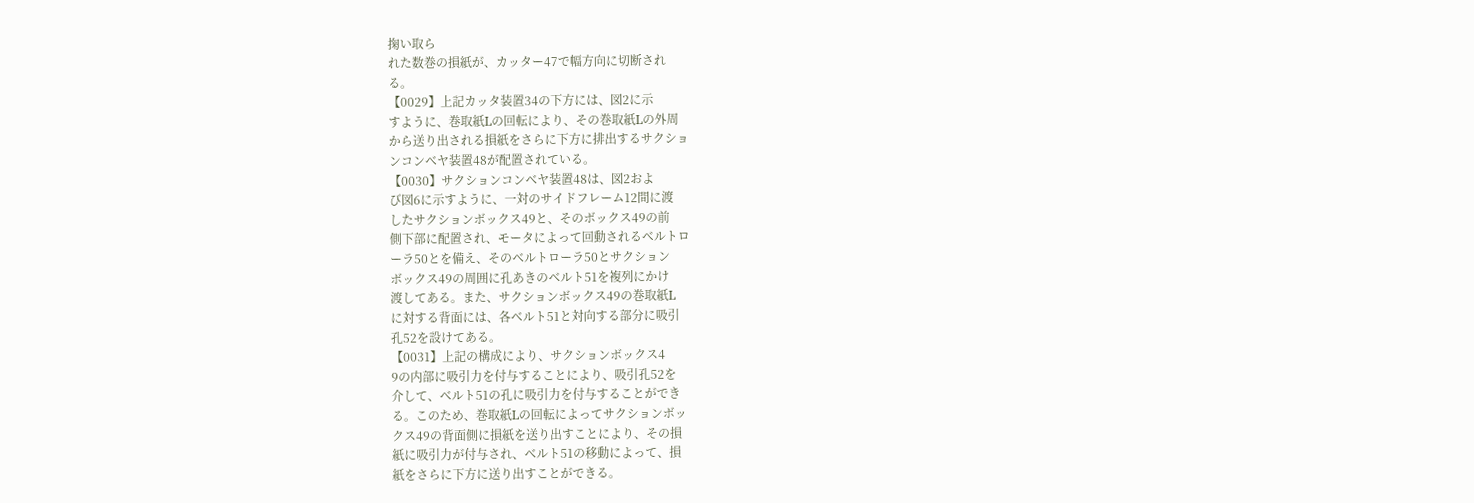掬い取ら
れた数巻の損紙が、カッター47で幅方向に切断され
る。
【0029】上記カッタ装置34の下方には、図2に示
すように、巻取紙Lの回転により、その巻取紙Lの外周
から送り出される損紙をさらに下方に排出するサクショ
ンコンベヤ装置48が配置されている。
【0030】サクションコンベヤ装置48は、図2およ
び図6に示すように、一対のサイドフレーム12間に渡
したサクションボックス49と、そのボックス49の前
側下部に配置され、モータによって回動されるベルトロ
ーラ50とを備え、そのベルトローラ50とサクション
ボックス49の周囲に孔あきのベルト51を複列にかけ
渡してある。また、サクションボックス49の巻取紙L
に対する背面には、各ベルト51と対向する部分に吸引
孔52を設けてある。
【0031】上記の構成により、サクションボックス4
9の内部に吸引力を付与することにより、吸引孔52を
介して、ベルト51の孔に吸引力を付与することができ
る。このため、巻取紙Lの回転によってサクションボッ
クス49の背面側に損紙を送り出すことにより、その損
紙に吸引力が付与され、ベルト51の移動によって、損
紙をさらに下方に送り出すことができる。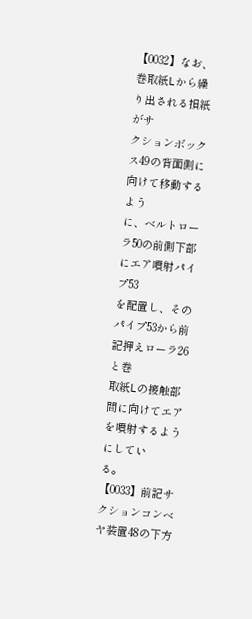【0032】なお、巻取紙Lから繰り出される損紙がサ
クションボックス49の背面側に向けて移動するよう
に、ベルトローラ50の前側下部にエア噴射パイプ53
を配置し、そのパイプ53から前記押えローラ26と巻
取紙Lの接触部間に向けてエアを噴射するようにしてい
る。
【0033】前記サクションコンベヤ装置48の下方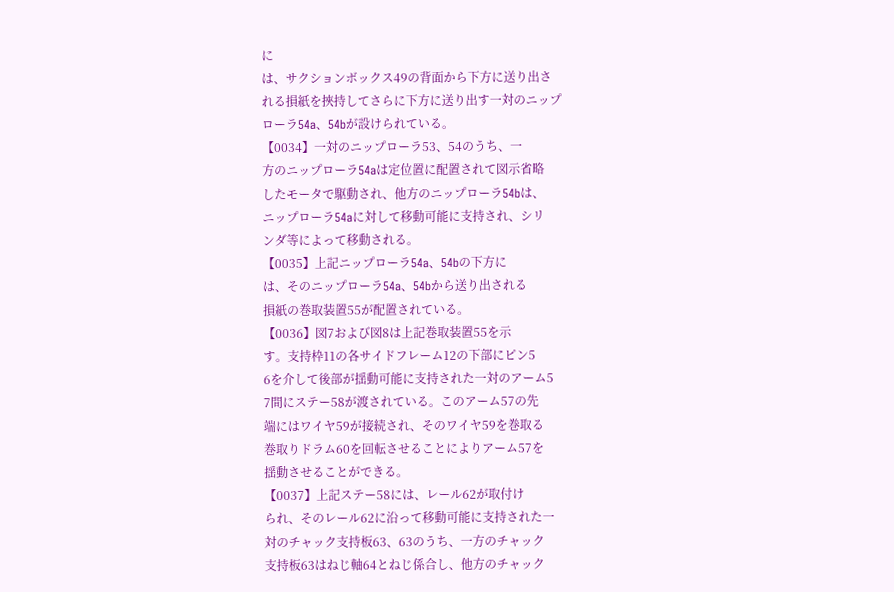に
は、サクションボックス49の背面から下方に送り出さ
れる損紙を挾持してさらに下方に送り出す一対のニップ
ローラ54a、54bが設けられている。
【0034】一対のニップローラ53、54のうち、一
方のニップローラ54aは定位置に配置されて図示省略
したモータで駆動され、他方のニップローラ54bは、
ニップローラ54aに対して移動可能に支持され、シリ
ンダ等によって移動される。
【0035】上記ニップローラ54a、54bの下方に
は、そのニップローラ54a、54bから送り出される
損紙の巻取装置55が配置されている。
【0036】図7および図8は上記巻取装置55を示
す。支持枠11の各サイドフレーム12の下部にピン5
6を介して後部が揺動可能に支持された一対のアーム5
7間にステー58が渡されている。このアーム57の先
端にはワイヤ59が接続され、そのワイヤ59を巻取る
巻取りドラム60を回転させることによりアーム57を
揺動させることができる。
【0037】上記ステー58には、レール62が取付け
られ、そのレール62に沿って移動可能に支持された一
対のチャック支持板63、63のうち、一方のチャック
支持板63はねじ軸64とねじ係合し、他方のチャック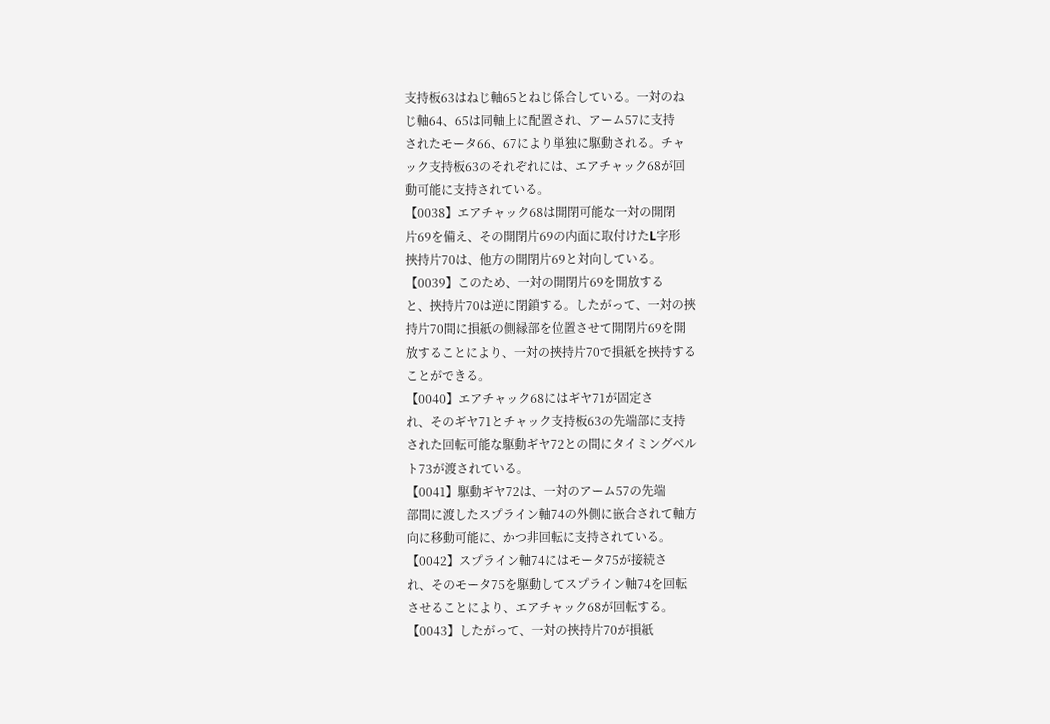支持板63はねじ軸65とねじ係合している。一対のね
じ軸64、65は同軸上に配置され、アーム57に支持
されたモータ66、67により単独に駆動される。チャ
ック支持板63のそれぞれには、エアチャック68が回
動可能に支持されている。
【0038】エアチャック68は開閉可能な一対の開閉
片69を備え、その開閉片69の内面に取付けたL字形
挾持片70は、他方の開閉片69と対向している。
【0039】このため、一対の開閉片69を開放する
と、挾持片70は逆に閉鎖する。したがって、一対の挾
持片70間に損紙の側縁部を位置させて開閉片69を開
放することにより、一対の挾持片70で損紙を挾持する
ことができる。
【0040】エアチャック68にはギヤ71が固定さ
れ、そのギヤ71とチャック支持板63の先端部に支持
された回転可能な駆動ギヤ72との間にタイミングベル
ト73が渡されている。
【0041】駆動ギヤ72は、一対のアーム57の先端
部間に渡したスプライン軸74の外側に嵌合されて軸方
向に移動可能に、かつ非回転に支持されている。
【0042】スプライン軸74にはモータ75が接続さ
れ、そのモータ75を駆動してスプライン軸74を回転
させることにより、エアチャック68が回転する。
【0043】したがって、一対の挾持片70が損紙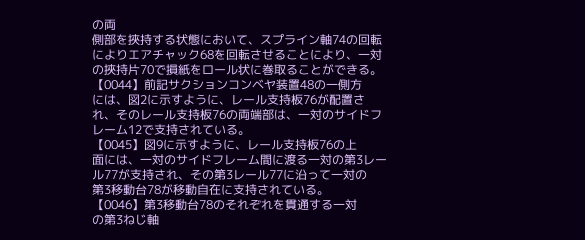の両
側部を挾持する状態において、スプライン軸74の回転
によりエアチャック68を回転させることにより、一対
の挾持片70で損紙をロール状に巻取ることができる。
【0044】前記サクションコンベヤ装置48の一側方
には、図2に示すように、レール支持板76が配置さ
れ、そのレール支持板76の両端部は、一対のサイドフ
レーム12で支持されている。
【0045】図9に示すように、レール支持板76の上
面には、一対のサイドフレーム間に渡る一対の第3レー
ル77が支持され、その第3レール77に沿って一対の
第3移動台78が移動自在に支持されている。
【0046】第3移動台78のそれぞれを貫通する一対
の第3ねじ軸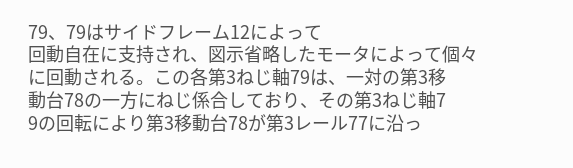79、79はサイドフレーム12によって
回動自在に支持され、図示省略したモータによって個々
に回動される。この各第3ねじ軸79は、一対の第3移
動台78の一方にねじ係合しており、その第3ねじ軸7
9の回転により第3移動台78が第3レール77に沿っ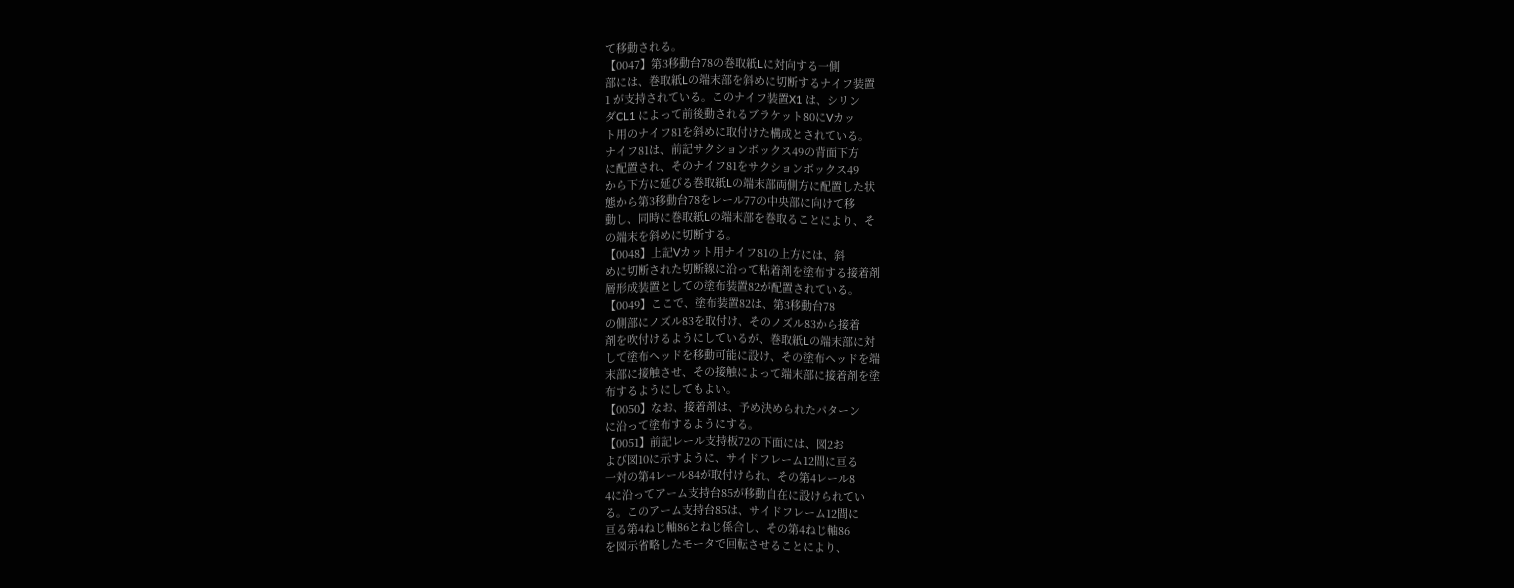て移動される。
【0047】第3移動台78の巻取紙Lに対向する一側
部には、巻取紙Lの端末部を斜めに切断するナイフ装置
1 が支持されている。このナイフ装置X1 は、シリン
ダCL1 によって前後動されるブラケット80にVカッ
ト用のナイフ81を斜めに取付けた構成とされている。
ナイフ81は、前記サクションボックス49の背面下方
に配置され、そのナイフ81をサクションボックス49
から下方に延びる巻取紙Lの端末部両側方に配置した状
態から第3移動台78をレール77の中央部に向けて移
動し、同時に巻取紙Lの端末部を巻取ることにより、そ
の端末を斜めに切断する。
【0048】上記Vカット用ナイフ81の上方には、斜
めに切断された切断線に沿って粘着剤を塗布する接着剤
層形成装置としての塗布装置82が配置されている。
【0049】ここで、塗布装置82は、第3移動台78
の側部にノズル83を取付け、そのノズル83から接着
剤を吹付けるようにしているが、巻取紙Lの端末部に対
して塗布ヘッドを移動可能に設け、その塗布ヘッドを端
末部に接触させ、その接触によって端末部に接着剤を塗
布するようにしてもよい。
【0050】なお、接着剤は、予め決められたパターン
に沿って塗布するようにする。
【0051】前記レール支持板72の下面には、図2お
よび図10に示すように、サイドフレーム12間に亘る
一対の第4レール84が取付けられ、その第4レール8
4に沿ってアーム支持台85が移動自在に設けられてい
る。このアーム支持台85は、サイドフレーム12間に
亘る第4ねじ軸86とねじ係合し、その第4ねじ軸86
を図示省略したモータで回転させることにより、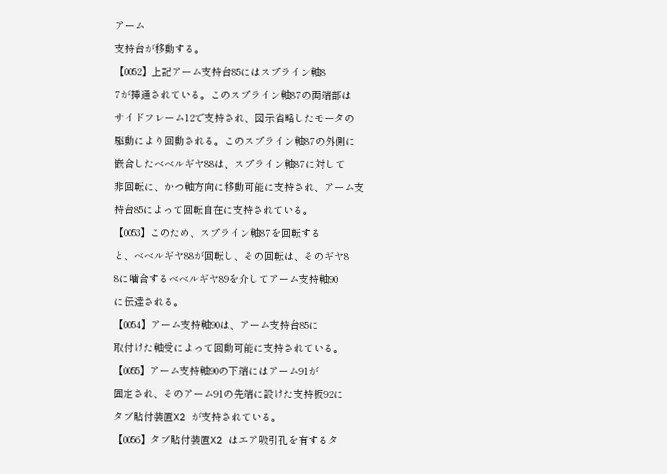アーム
支持台が移動する。
【0052】上記アーム支持台85にはスプライン軸8
7が挿通されている。このスプライン軸87の両端部は
サイドフレーム12で支持され、図示省略したモータの
駆動により回動される。このスプライン軸87の外側に
嵌合したベベルギヤ88は、スプライン軸87に対して
非回転に、かつ軸方向に移動可能に支持され、アーム支
持台85によって回転自在に支持されている。
【0053】このため、スプライン軸87を回転する
と、ベベルギヤ88が回転し、その回転は、そのギヤ8
8に噛合するベベルギヤ89を介してアーム支持軸90
に伝達される。
【0054】アーム支持軸90は、アーム支持台85に
取付けた軸受によって回動可能に支持されている。
【0055】アーム支持軸90の下端にはアーム91が
固定され、そのアーム91の先端に設けた支持板92に
タブ貼付装置X2 が支持されている。
【0056】タブ貼付装置X2 はエア吸引孔を有するタ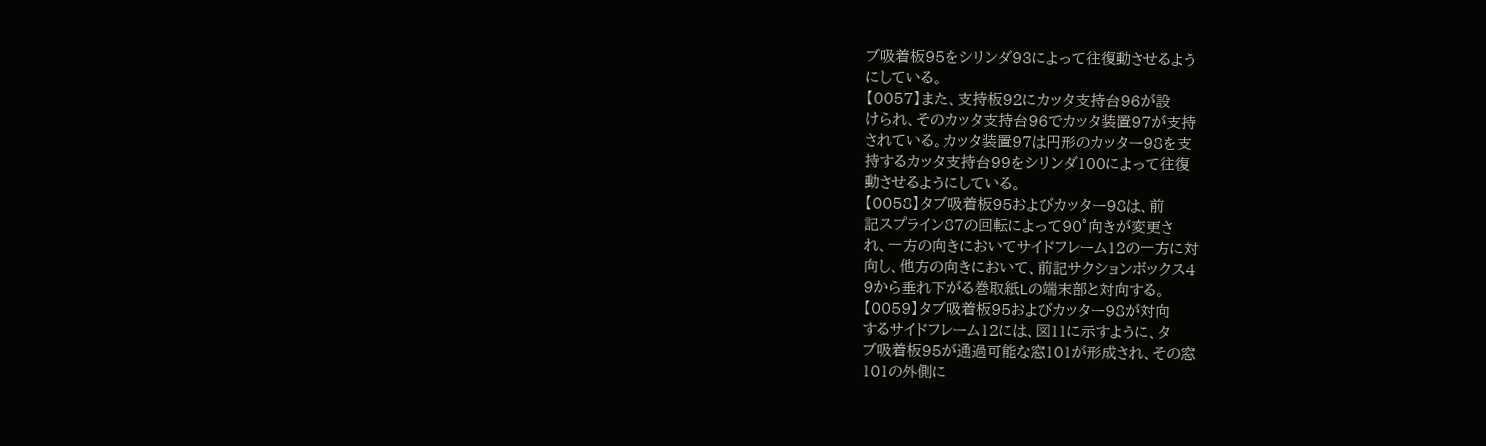ブ吸着板95をシリンダ93によって往復動させるよう
にしている。
【0057】また、支持板92にカッタ支持台96が設
けられ、そのカッタ支持台96でカッタ装置97が支持
されている。カッタ装置97は円形のカッター98を支
持するカッタ支持台99をシリンダ100によって往復
動させるようにしている。
【0058】タブ吸着板95およびカッター98は、前
記スプライン87の回転によって90°向きが変更さ
れ、一方の向きにおいてサイドフレーム12の一方に対
向し、他方の向きにおいて、前記サクションボックス4
9から垂れ下がる巻取紙Lの端末部と対向する。
【0059】タブ吸着板95およびカッター98が対向
するサイドフレーム12には、図11に示すように、タ
ブ吸着板95が通過可能な窓101が形成され、その窓
101の外側に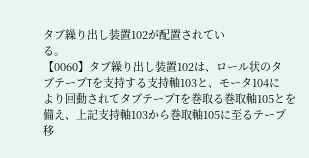タブ繰り出し装置102が配置されてい
る。
【0060】タブ繰り出し装置102は、ロール状のタ
ブテープTを支持する支持軸103と、モータ104に
より回動されてタブテープTを巻取る巻取軸105とを
備え、上記支持軸103から巻取軸105に至るテープ
移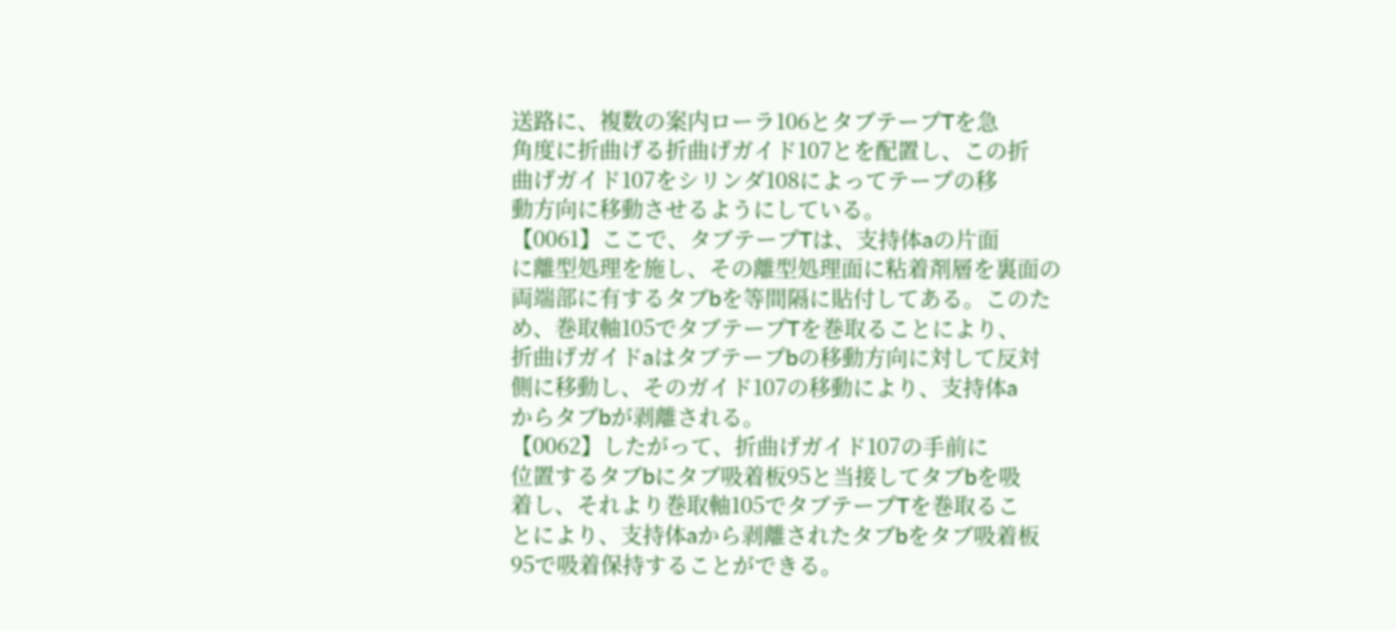送路に、複数の案内ローラ106とタブテープTを急
角度に折曲げる折曲げガイド107とを配置し、この折
曲げガイド107をシリンダ108によってテープの移
動方向に移動させるようにしている。
【0061】ここで、タブテープTは、支持体aの片面
に離型処理を施し、その離型処理面に粘着剤層を裏面の
両端部に有するタブbを等間隔に貼付してある。このた
め、巻取軸105でタブテープTを巻取ることにより、
折曲げガイドaはタブテープbの移動方向に対して反対
側に移動し、そのガイド107の移動により、支持体a
からタブbが剥離される。
【0062】したがって、折曲げガイド107の手前に
位置するタブbにタブ吸着板95と当接してタブbを吸
着し、それより巻取軸105でタブテープTを巻取るこ
とにより、支持体aから剥離されたタブbをタブ吸着板
95で吸着保持することができる。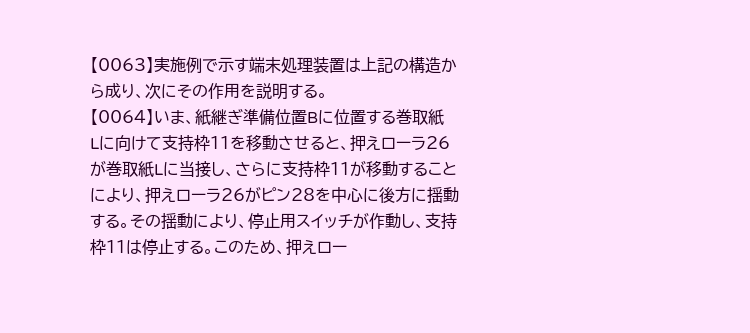【0063】実施例で示す端末処理装置は上記の構造か
ら成り、次にその作用を説明する。
【0064】いま、紙継ぎ準備位置Bに位置する巻取紙
Lに向けて支持枠11を移動させると、押えローラ26
が巻取紙Lに当接し、さらに支持枠11が移動すること
により、押えローラ26がピン28を中心に後方に揺動
する。その揺動により、停止用スイッチが作動し、支持
枠11は停止する。このため、押えロー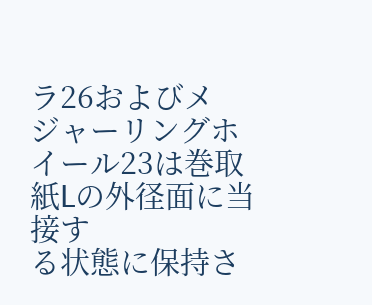ラ26およびメ
ジャーリングホイール23は巻取紙Lの外径面に当接す
る状態に保持さ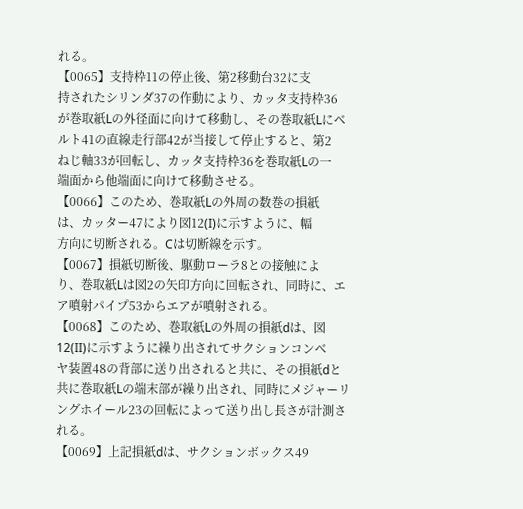れる。
【0065】支持枠11の停止後、第2移動台32に支
持されたシリンダ37の作動により、カッタ支持枠36
が巻取紙Lの外径面に向けて移動し、その巻取紙Lにベ
ルト41の直線走行部42が当接して停止すると、第2
ねじ軸33が回転し、カッタ支持枠36を巻取紙Lの一
端面から他端面に向けて移動させる。
【0066】このため、巻取紙Lの外周の数巻の損紙
は、カッター47により図12(I)に示すように、幅
方向に切断される。Cは切断線を示す。
【0067】損紙切断後、駆動ローラ8との接触によ
り、巻取紙Lは図2の矢印方向に回転され、同時に、エ
ア噴射パイプ53からエアが噴射される。
【0068】このため、巻取紙Lの外周の損紙dは、図
12(II)に示すように繰り出されてサクションコンベ
ヤ装置48の背部に送り出されると共に、その損紙dと
共に巻取紙Lの端末部が繰り出され、同時にメジャーリ
ングホイール23の回転によって送り出し長さが計測さ
れる。
【0069】上記損紙dは、サクションボックス49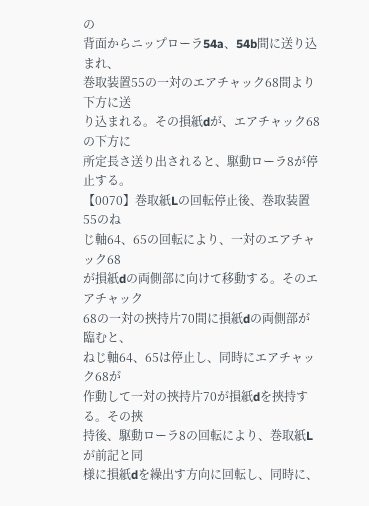の
背面からニップローラ54a、54b間に送り込まれ、
巻取装置55の一対のエアチャック68間より下方に送
り込まれる。その損紙dが、エアチャック68の下方に
所定長さ送り出されると、駆動ローラ8が停止する。
【0070】巻取紙Lの回転停止後、巻取装置55のね
じ軸64、65の回転により、一対のエアチャック68
が損紙dの両側部に向けて移動する。そのエアチャック
68の一対の挾持片70間に損紙dの両側部が臨むと、
ねじ軸64、65は停止し、同時にエアチャック68が
作動して一対の挾持片70が損紙dを挾持する。その挾
持後、駆動ローラ8の回転により、巻取紙Lが前記と同
様に損紙dを繰出す方向に回転し、同時に、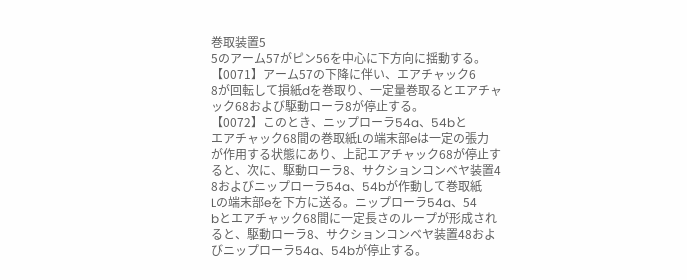巻取装置5
5のアーム57がピン56を中心に下方向に揺動する。
【0071】アーム57の下降に伴い、エアチャック6
8が回転して損紙dを巻取り、一定量巻取るとエアチャ
ック68および駆動ローラ8が停止する。
【0072】このとき、ニップローラ54a、54bと
エアチャック68間の巻取紙Lの端末部eは一定の張力
が作用する状態にあり、上記エアチャック68が停止す
ると、次に、駆動ローラ8、サクションコンベヤ装置4
8およびニップローラ54a、54bが作動して巻取紙
Lの端末部eを下方に送る。ニップローラ54a、54
bとエアチャック68間に一定長さのループが形成され
ると、駆動ローラ8、サクションコンベヤ装置48およ
びニップローラ54a、54bが停止する。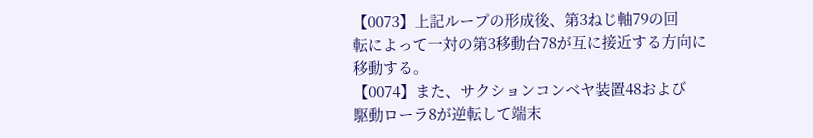【0073】上記ループの形成後、第3ねじ軸79の回
転によって一対の第3移動台78が互に接近する方向に
移動する。
【0074】また、サクションコンベヤ装置48および
駆動ローラ8が逆転して端末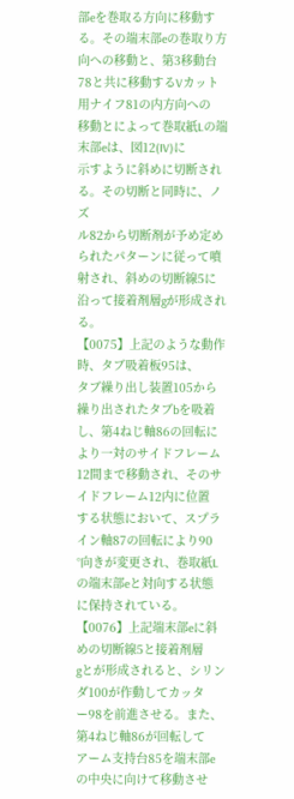部eを巻取る方向に移動す
る。その端末部eの巻取り方向への移動と、第3移動台
78と共に移動するVカット用ナイフ81の内方向への
移動とによって巻取紙Lの端末部eは、図12(IV)に
示すように斜めに切断される。その切断と同時に、ノズ
ル82から切断剤が予め定められたパターンに従って噴
射され、斜めの切断線5に沿って接着剤層gが形成され
る。
【0075】上記のような動作時、タブ吸着板95は、
タブ繰り出し装置105から繰り出されたタブbを吸着
し、第4ねじ軸86の回転により一対のサイドフレーム
12間まで移動され、そのサイドフレーム12内に位置
する状態において、スプライン軸87の回転により90
°向きが変更され、巻取紙Lの端末部eと対向する状態
に保持されている。
【0076】上記端末部eに斜めの切断線5と接着剤層
gとが形成されると、シリンダ100が作動してカッタ
ー98を前進させる。また、第4ねじ軸86が回転して
アーム支持台85を端末部eの中央に向けて移動させ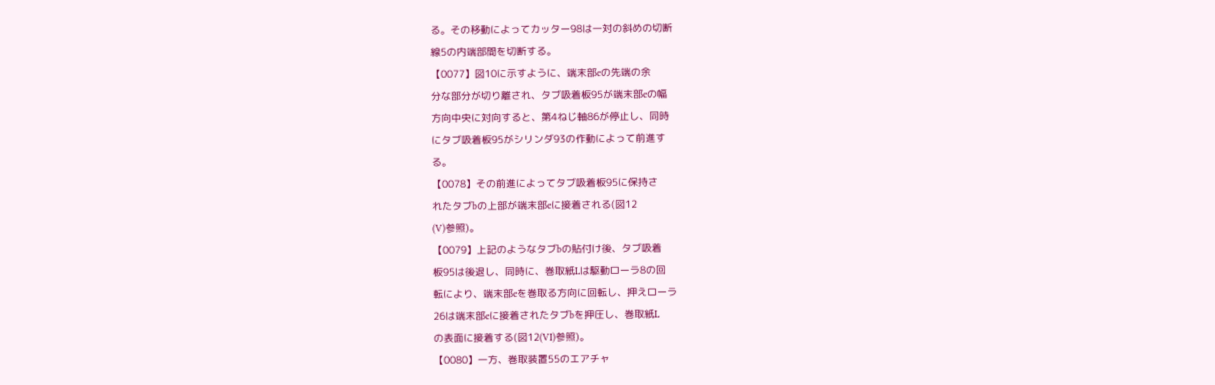る。その移動によってカッター98は一対の斜めの切断
線5の内端部間を切断する。
【0077】図10に示すように、端末部eの先端の余
分な部分が切り離され、タブ吸着板95が端末部eの幅
方向中央に対向すると、第4ねじ軸86が停止し、同時
にタブ吸着板95がシリンダ93の作動によって前進す
る。
【0078】その前進によってタブ吸着板95に保持さ
れたタブbの上部が端末部eに接着される(図12
(V)参照)。
【0079】上記のようなタブbの貼付け後、タブ吸着
板95は後退し、同時に、巻取紙Lは駆動ローラ8の回
転により、端末部eを巻取る方向に回転し、押えローラ
26は端末部eに接着されたタブbを押圧し、巻取紙L
の表面に接着する(図12(VI)参照)。
【0080】一方、巻取装置55のエアチャ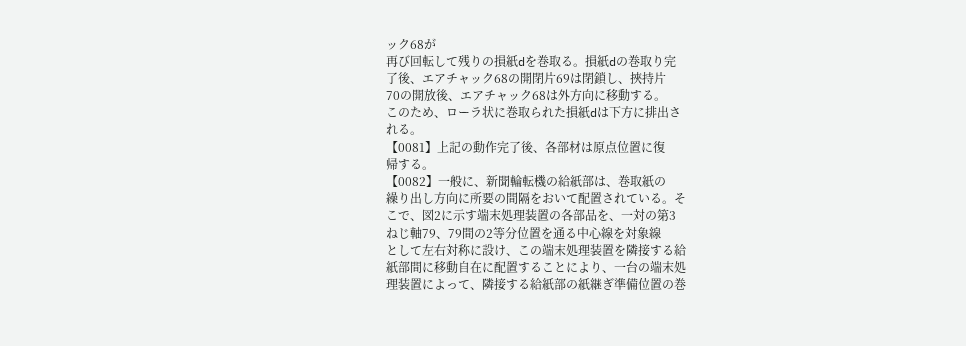ック68が
再び回転して残りの損紙dを巻取る。損紙dの巻取り完
了後、エアチャック68の開閉片69は閉鎖し、挾持片
70の開放後、エアチャック68は外方向に移動する。
このため、ローラ状に巻取られた損紙dは下方に排出さ
れる。
【0081】上記の動作完了後、各部材は原点位置に復
帰する。
【0082】一般に、新聞輪転機の給紙部は、巻取紙の
繰り出し方向に所要の間隔をおいて配置されている。そ
こで、図2に示す端末処理装置の各部品を、一対の第3
ねじ軸79、79間の2等分位置を通る中心線を対象線
として左右対称に設け、この端末処理装置を隣接する給
紙部間に移動自在に配置することにより、一台の端末処
理装置によって、隣接する給紙部の紙継ぎ準備位置の巻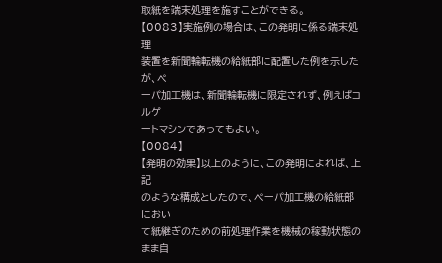取紙を端末処理を施すことができる。
【0083】実施例の場合は、この発明に係る端末処理
装置を新聞輪転機の給紙部に配置した例を示したが、ペ
ーパ加工機は、新聞輪転機に限定されず、例えばコルゲ
ートマシンであってもよい。
【0084】
【発明の効果】以上のように、この発明によれば、上記
のような構成としたので、ペーパ加工機の給紙部におい
て紙継ぎのための前処理作業を機械の稼動状態のまま自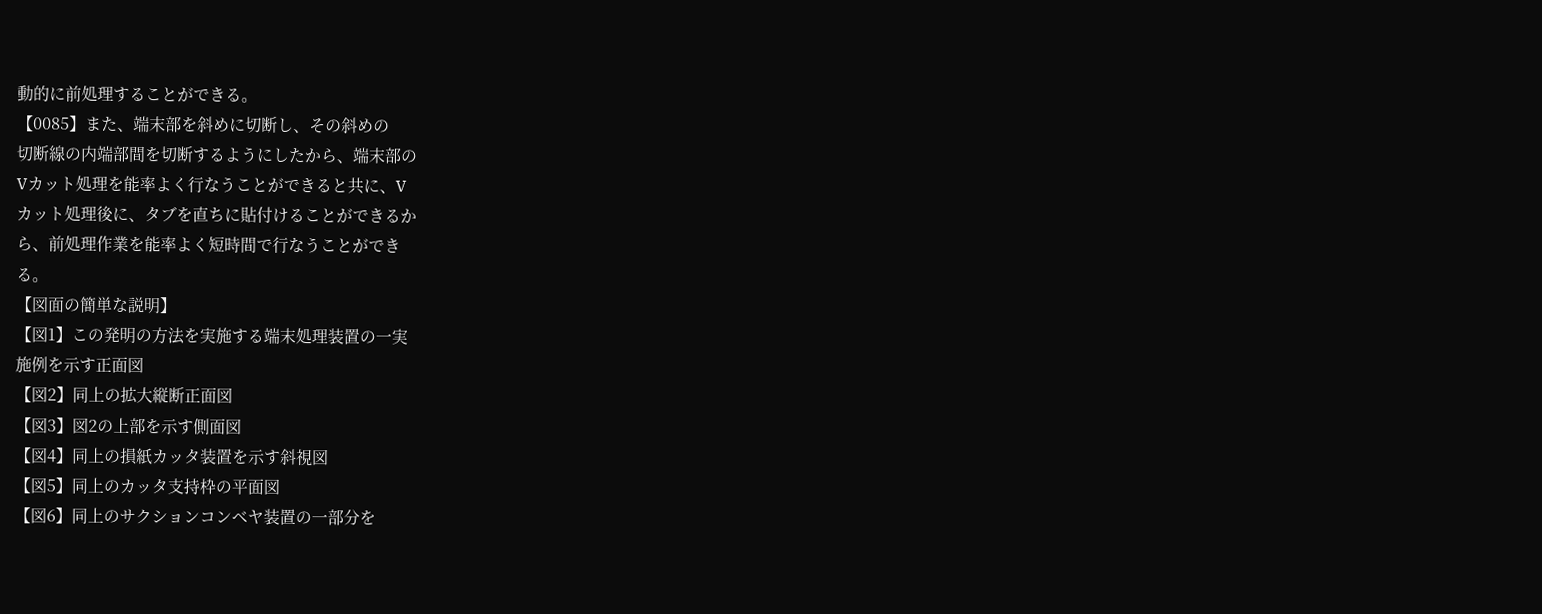動的に前処理することができる。
【0085】また、端末部を斜めに切断し、その斜めの
切断線の内端部間を切断するようにしたから、端末部の
Vカット処理を能率よく行なうことができると共に、V
カット処理後に、タブを直ちに貼付けることができるか
ら、前処理作業を能率よく短時間で行なうことができ
る。
【図面の簡単な説明】
【図1】この発明の方法を実施する端末処理装置の一実
施例を示す正面図
【図2】同上の拡大縦断正面図
【図3】図2の上部を示す側面図
【図4】同上の損紙カッタ装置を示す斜視図
【図5】同上のカッタ支持枠の平面図
【図6】同上のサクションコンベヤ装置の一部分を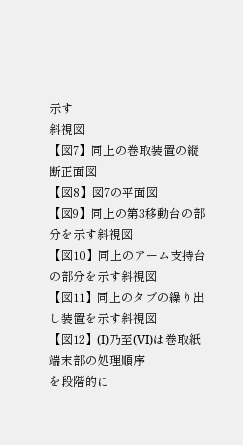示す
斜視図
【図7】同上の巻取装置の縦断正面図
【図8】図7の平面図
【図9】同上の第3移動台の部分を示す斜視図
【図10】同上のアーム支持台の部分を示す斜視図
【図11】同上のタブの繰り出し装置を示す斜視図
【図12】(I)乃至(VI)は巻取紙端末部の処理順序
を段階的に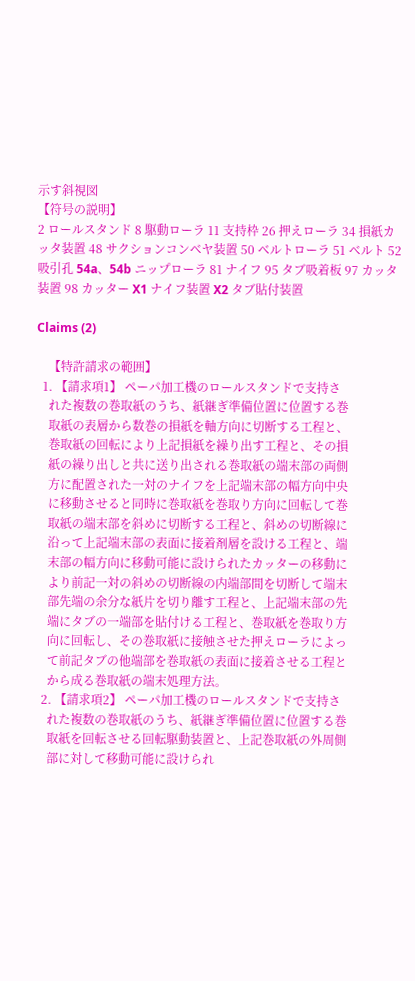示す斜視図
【符号の説明】
2 ロールスタンド 8 駆動ローラ 11 支持枠 26 押えローラ 34 損紙カッタ装置 48 サクションコンベヤ装置 50 ベルトローラ 51 ベルト 52 吸引孔 54a、54b ニップローラ 81 ナイフ 95 タブ吸着板 97 カッタ装置 98 カッター X1 ナイフ装置 X2 タブ貼付装置

Claims (2)

    【特許請求の範囲】
  1. 【請求項1】 ペーパ加工機のロールスタンドで支持さ
    れた複数の巻取紙のうち、紙継ぎ準備位置に位置する巻
    取紙の表層から数巻の損紙を軸方向に切断する工程と、
    巻取紙の回転により上記損紙を繰り出す工程と、その損
    紙の繰り出しと共に送り出される巻取紙の端末部の両側
    方に配置された一対のナイフを上記端末部の幅方向中央
    に移動させると同時に巻取紙を巻取り方向に回転して巻
    取紙の端末部を斜めに切断する工程と、斜めの切断線に
    沿って上記端末部の表面に接着剤層を設ける工程と、端
    末部の幅方向に移動可能に設けられたカッターの移動に
    より前記一対の斜めの切断線の内端部間を切断して端末
    部先端の余分な紙片を切り離す工程と、上記端末部の先
    端にタブの一端部を貼付ける工程と、巻取紙を巻取り方
    向に回転し、その巻取紙に接触させた押えローラによっ
    て前記タブの他端部を巻取紙の表面に接着させる工程と
    から成る巻取紙の端末処理方法。
  2. 【請求項2】 ペーパ加工機のロールスタンドで支持さ
    れた複数の巻取紙のうち、紙継ぎ準備位置に位置する巻
    取紙を回転させる回転駆動装置と、上記巻取紙の外周側
    部に対して移動可能に設けられ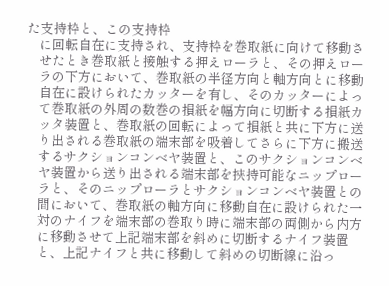た支持枠と、この支持枠
    に回転自在に支持され、支持枠を巻取紙に向けて移動さ
    せたとき巻取紙と接触する押えローラと、その押えロー
    ラの下方において、巻取紙の半径方向と軸方向とに移動
    自在に設けられたカッターを有し、そのカッターによっ
    て巻取紙の外周の数巻の損紙を幅方向に切断する損紙カ
    ッタ装置と、巻取紙の回転によって損紙と共に下方に送
    り出される巻取紙の端末部を吸着してさらに下方に搬送
    するサクションコンベヤ装置と、このサクションコンベ
    ヤ装置から送り出される端末部を挾持可能なニップロー
    ラと、そのニップローラとサクションコンベヤ装置との
    間において、巻取紙の軸方向に移動自在に設けられた一
    対のナイフを端末部の巻取り時に端末部の両側から内方
    に移動させて上記端末部を斜めに切断するナイフ装置
    と、上記ナイフと共に移動して斜めの切断線に沿っ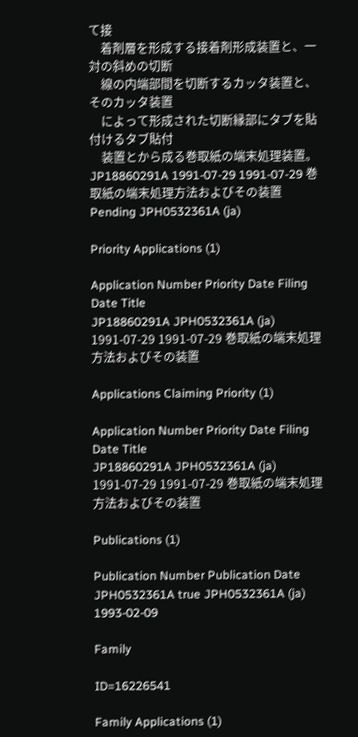て接
    着剤層を形成する接着剤形成装置と、一対の斜めの切断
    線の内端部間を切断するカッタ装置と、そのカッタ装置
    によって形成された切断縁部にタブを貼付けるタブ貼付
    装置とから成る巻取紙の端末処理装置。
JP18860291A 1991-07-29 1991-07-29 巻取紙の端末処理方法およびその装置 Pending JPH0532361A (ja)

Priority Applications (1)

Application Number Priority Date Filing Date Title
JP18860291A JPH0532361A (ja) 1991-07-29 1991-07-29 巻取紙の端末処理方法およびその装置

Applications Claiming Priority (1)

Application Number Priority Date Filing Date Title
JP18860291A JPH0532361A (ja) 1991-07-29 1991-07-29 巻取紙の端末処理方法およびその装置

Publications (1)

Publication Number Publication Date
JPH0532361A true JPH0532361A (ja) 1993-02-09

Family

ID=16226541

Family Applications (1)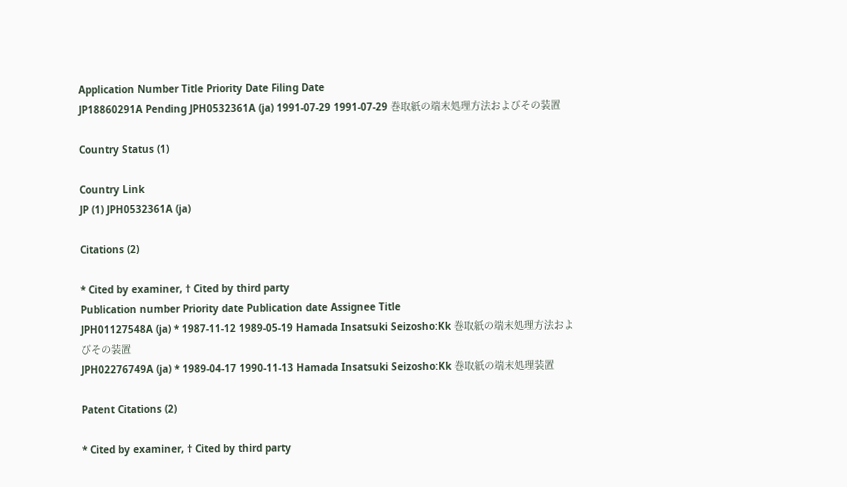Application Number Title Priority Date Filing Date
JP18860291A Pending JPH0532361A (ja) 1991-07-29 1991-07-29 巻取紙の端末処理方法およびその装置

Country Status (1)

Country Link
JP (1) JPH0532361A (ja)

Citations (2)

* Cited by examiner, † Cited by third party
Publication number Priority date Publication date Assignee Title
JPH01127548A (ja) * 1987-11-12 1989-05-19 Hamada Insatsuki Seizosho:Kk 巻取紙の端末処理方法およびその装置
JPH02276749A (ja) * 1989-04-17 1990-11-13 Hamada Insatsuki Seizosho:Kk 巻取紙の端末処理装置

Patent Citations (2)

* Cited by examiner, † Cited by third party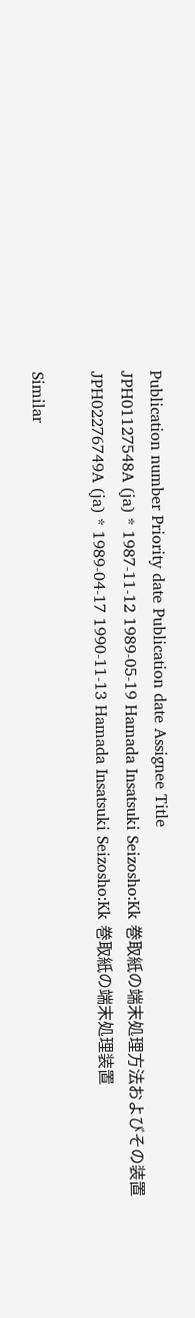Publication number Priority date Publication date Assignee Title
JPH01127548A (ja) * 1987-11-12 1989-05-19 Hamada Insatsuki Seizosho:Kk 巻取紙の端末処理方法およびその装置
JPH02276749A (ja) * 1989-04-17 1990-11-13 Hamada Insatsuki Seizosho:Kk 巻取紙の端末処理装置

Similar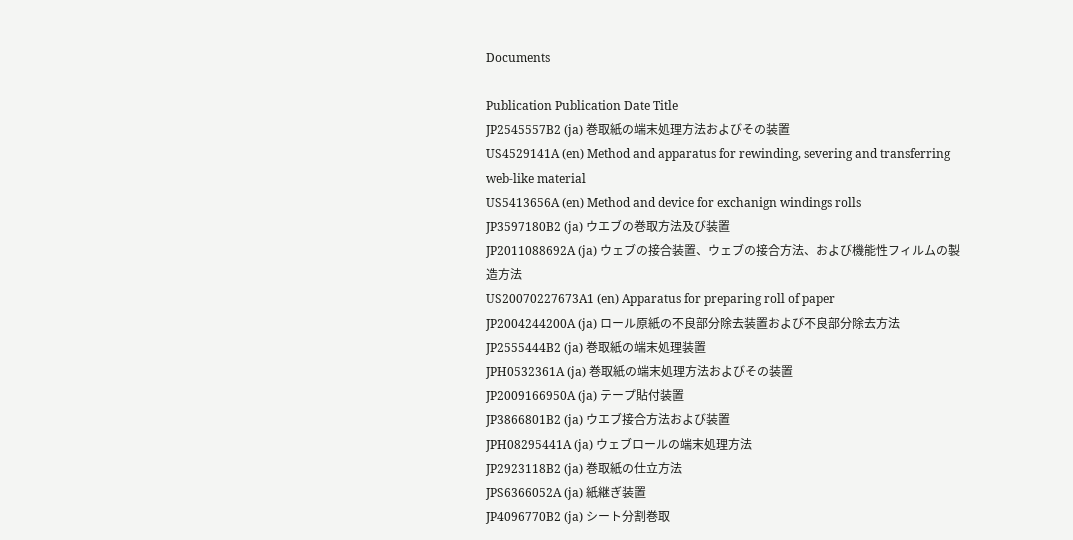Documents

Publication Publication Date Title
JP2545557B2 (ja) 巻取紙の端末処理方法およびその装置
US4529141A (en) Method and apparatus for rewinding, severing and transferring web-like material
US5413656A (en) Method and device for exchanign windings rolls
JP3597180B2 (ja) ウエブの巻取方法及び装置
JP2011088692A (ja) ウェブの接合装置、ウェブの接合方法、および機能性フィルムの製造方法
US20070227673A1 (en) Apparatus for preparing roll of paper
JP2004244200A (ja) ロール原紙の不良部分除去装置および不良部分除去方法
JP2555444B2 (ja) 巻取紙の端末処理装置
JPH0532361A (ja) 巻取紙の端末処理方法およびその装置
JP2009166950A (ja) テープ貼付装置
JP3866801B2 (ja) ウエブ接合方法および装置
JPH08295441A (ja) ウェブロールの端末処理方法
JP2923118B2 (ja) 巻取紙の仕立方法
JPS6366052A (ja) 紙継ぎ装置
JP4096770B2 (ja) シート分割巻取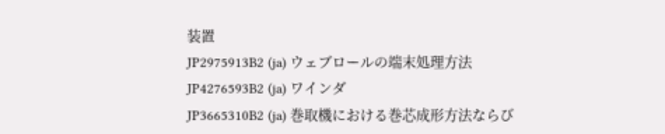装置
JP2975913B2 (ja) ウェブロールの端末処理方法
JP4276593B2 (ja) ワインダ
JP3665310B2 (ja) 巻取機における巻芯成形方法ならび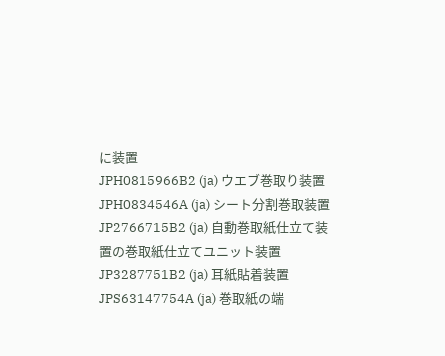に装置
JPH0815966B2 (ja) ウエブ巻取り装置
JPH0834546A (ja) シート分割巻取装置
JP2766715B2 (ja) 自動巻取紙仕立て装置の巻取紙仕立てユニット装置
JP3287751B2 (ja) 耳紙貼着装置
JPS63147754A (ja) 巻取紙の端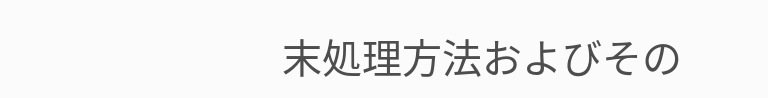末処理方法およびその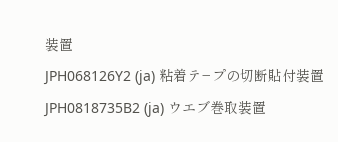装置
JPH068126Y2 (ja) 粘着テ−プの切断貼付装置
JPH0818735B2 (ja) ウエブ巻取装置